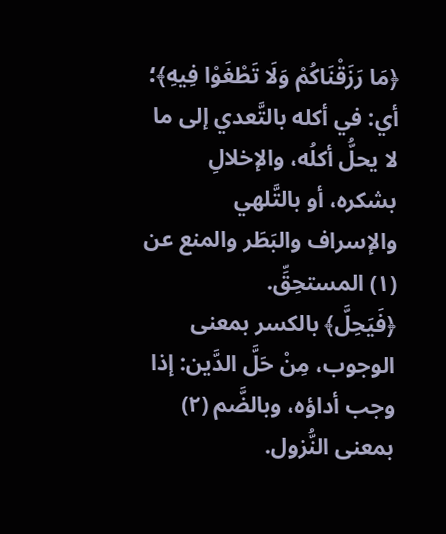﴿مَا رَزَقْنَاكُمْ وَلَا تَطْغَوْا فِيهِ﴾؛ أي: في أكله بالتَّعدي إلى ما لا يحلُّ أكلُه، والإخلالِ بشكره، أو بالتَّلهي والإسراف والبَطَر والمنع عن (١) المستحِقِّ.
﴿فَيَحِلَّ﴾ بالكسر بمعنى الوجوب، مِنْ حَلَّ الدَّين: إذا وجب أداؤه، وبالضَّم (٢) بمعنى النُّزول.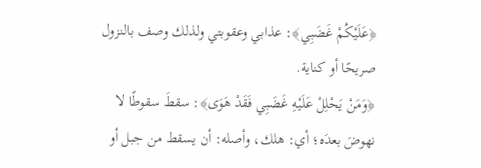﴿عَلَيْكُمْ غَضَبِي﴾: عذابي وعقوبتي ولذلك وصف بالنزول صريحًا أو كناية.
﴿وَمَنْ يَحْلِلْ عَلَيْهِ غَضَبِي فَقَدْ هَوَى﴾: سقطَ سقوطًا لا نهوضَ بعدَه؛ أي: هلك، وأصله: أن يسقط من جبل أو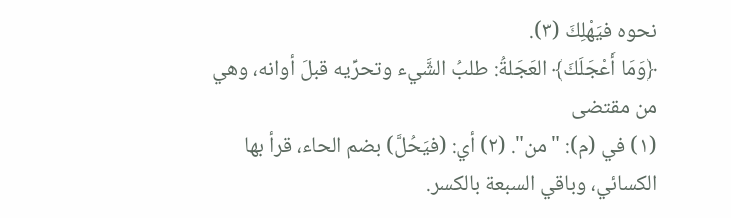نحوه فيَهْلِكَ (٣).
﴿وَمَا أَعْجَلَكَ﴾ العَجَلةُ: طلبُ الشَّيء وتحرِّيه قبلَ أوانه، وهي من مقتضى
(١) في (م): "من". (٢) أي: (فيَحُلَّ) بضم الحاء، قرأ بها الكسائي، وباقي السبعة بالكسر.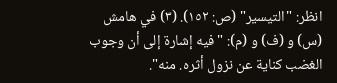انظر: "التيسير" (ص: ١٥٢). (٣) في هامش (س) و (ف) و (م): "فيه إشارة إلى أن وجوب الغضب كناية عن نزول أثره. منه".